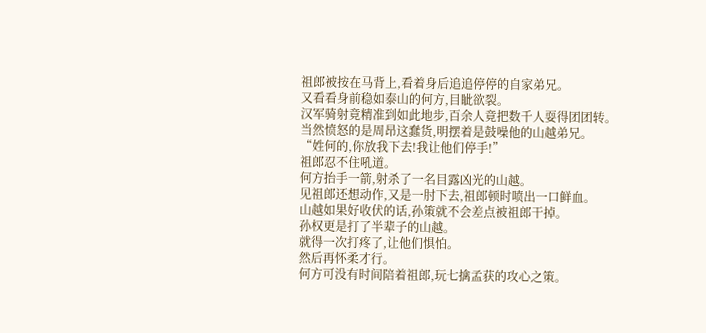祖郎被按在马背上,看着身后追追停停的自家弟兄。
又看看身前稳如泰山的何方,目眦欲裂。
汉军骑射竟精准到如此地步,百余人竟把数千人耍得团团转。
当然愤怒的是周昂这蠢货,明摆着是鼓噪他的山越弟兄。
“姓何的,你放我下去!我让他们停手!”
祖郎忍不住吼道。
何方抬手一箭,射杀了一名目露凶光的山越。
见祖郎还想动作,又是一肘下去,祖郎顿时喷出一口鲜血。
山越如果好收伏的话,孙策就不会差点被祖郎干掉。
孙权更是打了半辈子的山越。
就得一次打疼了,让他们惧怕。
然后再怀柔才行。
何方可没有时间陪着祖郎,玩七擒孟获的攻心之策。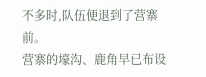不多时,队伍便退到了营寨前。
营寨的壕沟、鹿角早已布设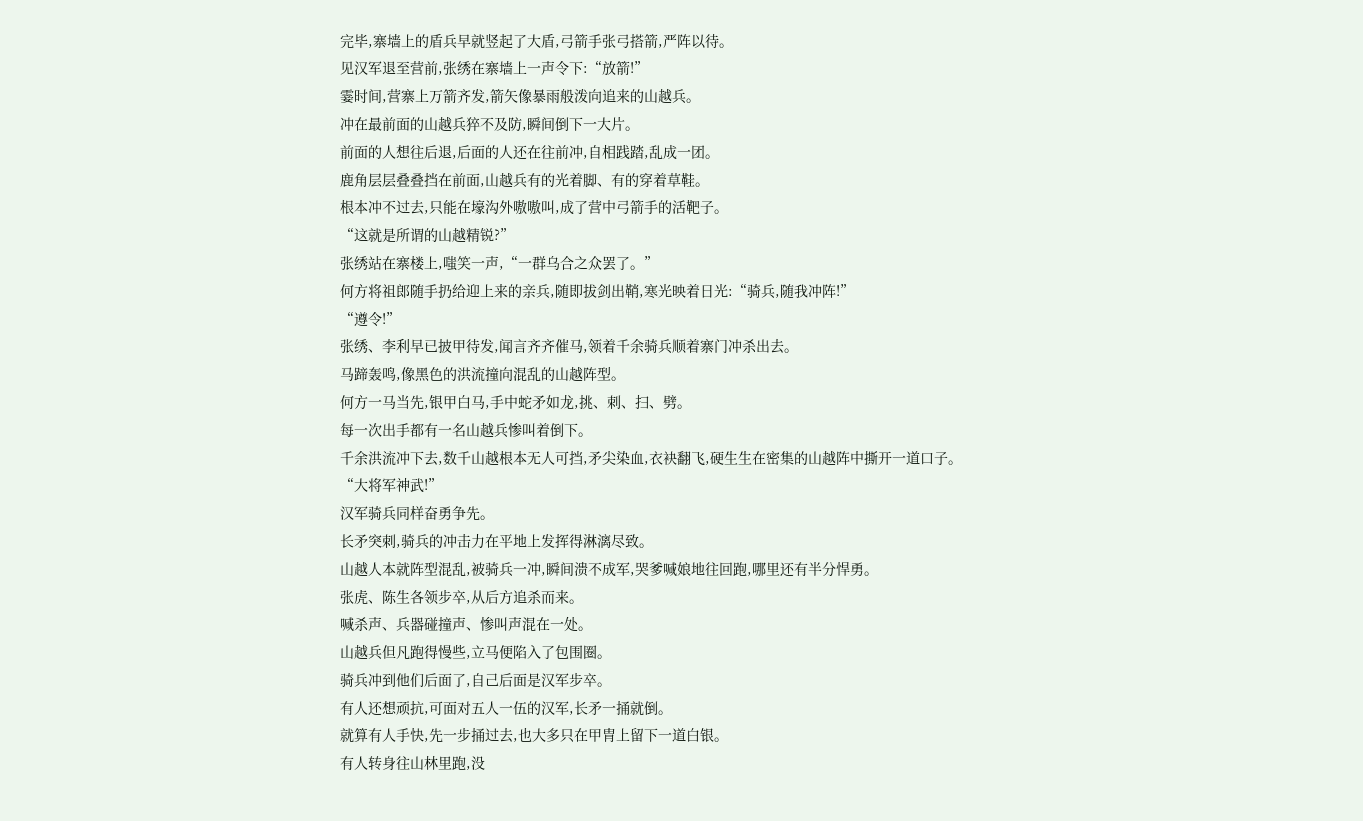完毕,寨墙上的盾兵早就竖起了大盾,弓箭手张弓搭箭,严阵以待。
见汉军退至营前,张绣在寨墙上一声令下:“放箭!”
霎时间,营寨上万箭齐发,箭矢像暴雨般泼向追来的山越兵。
冲在最前面的山越兵猝不及防,瞬间倒下一大片。
前面的人想往后退,后面的人还在往前冲,自相践踏,乱成一团。
鹿角层层叠叠挡在前面,山越兵有的光着脚、有的穿着草鞋。
根本冲不过去,只能在壕沟外嗷嗷叫,成了营中弓箭手的活靶子。
“这就是所谓的山越精锐?”
张绣站在寨楼上,嗤笑一声,“一群乌合之众罢了。”
何方将祖郎随手扔给迎上来的亲兵,随即拔剑出鞘,寒光映着日光:“骑兵,随我冲阵!”
“遵令!”
张绣、李利早已披甲待发,闻言齐齐催马,领着千余骑兵顺着寨门冲杀出去。
马蹄轰鸣,像黑色的洪流撞向混乱的山越阵型。
何方一马当先,银甲白马,手中蛇矛如龙,挑、刺、扫、劈。
每一次出手都有一名山越兵惨叫着倒下。
千余洪流冲下去,数千山越根本无人可挡,矛尖染血,衣袂翻飞,硬生生在密集的山越阵中撕开一道口子。
“大将军神武!”
汉军骑兵同样奋勇争先。
长矛突刺,骑兵的冲击力在平地上发挥得淋漓尽致。
山越人本就阵型混乱,被骑兵一冲,瞬间溃不成军,哭爹喊娘地往回跑,哪里还有半分悍勇。
张虎、陈生各领步卒,从后方追杀而来。
喊杀声、兵器碰撞声、惨叫声混在一处。
山越兵但凡跑得慢些,立马便陷入了包围圈。
骑兵冲到他们后面了,自己后面是汉军步卒。
有人还想顽抗,可面对五人一伍的汉军,长矛一捅就倒。
就算有人手快,先一步捅过去,也大多只在甲胄上留下一道白银。
有人转身往山林里跑,没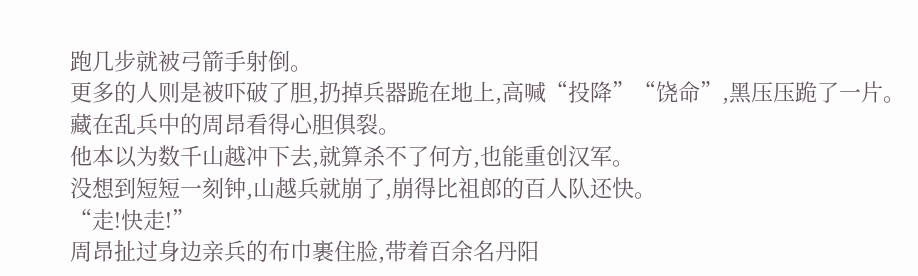跑几步就被弓箭手射倒。
更多的人则是被吓破了胆,扔掉兵器跪在地上,高喊“投降”“饶命”,黑压压跪了一片。
藏在乱兵中的周昂看得心胆俱裂。
他本以为数千山越冲下去,就算杀不了何方,也能重创汉军。
没想到短短一刻钟,山越兵就崩了,崩得比祖郎的百人队还快。
“走!快走!”
周昂扯过身边亲兵的布巾裹住脸,带着百余名丹阳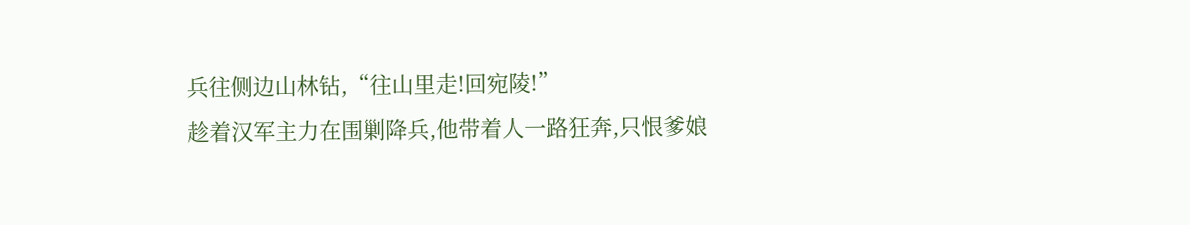兵往侧边山林钻,“往山里走!回宛陵!”
趁着汉军主力在围剿降兵,他带着人一路狂奔,只恨爹娘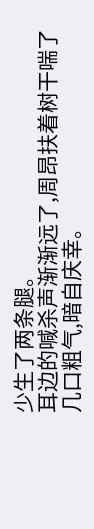少生了两条腿。
耳边的喊杀声渐渐远了,周昂扶着树干喘了几口粗气,暗自庆幸。